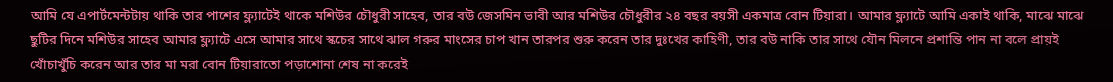আমি যে এপার্টমেন্টটায় থাকি তার পাশের ফ্ল্যাটেই থাকে মশিউর চৌধুরী সাহেব, তার বউ জেসমিন ভাবী আর মশিউর চৌধুরীর ২৪ বছর বয়সী একমাত্র বোন টিয়ারা। আমার ফ্ল্যাটে আমি একাই থাকি, মাঝে মাঝে ছুটির দিনে মশিউর সাহেব আমার ফ্ল্যাটে এসে আমার সাথে স্কচের সাথে ঝাল গরুর মাংসের চাপ খান তারপর শুরু করেন তার দুঃখের কাহিণী, তার বউ নাকি তার সাথে যৌন মিলনে প্রশান্তি পান না বলে প্রায়ই খোঁচাখুঁচি করেন আর তার মা মরা বোন টিয়ারাতো পড়াশোনা শেষ না করেই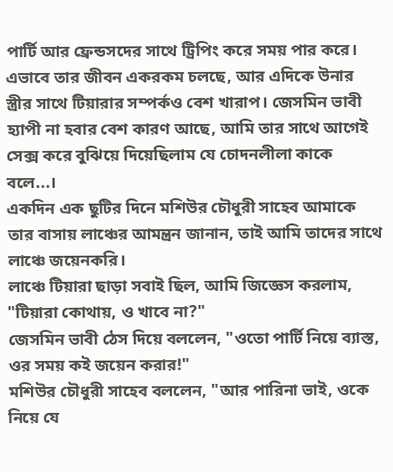পার্টি আর ফ্রেন্ডসদের সাথে ট্রিপিং করে সময় পার করে। এভাবে তার জীবন একরকম চলছে, আর এদিকে উনার স্ত্রীর সাথে টিয়ারার সম্পর্কও বেশ খারাপ। জেসমিন ভাবী হ্যাপী না হবার বেশ কারণ আছে, আমি তার সাথে আগেই সেক্স করে বুঝিয়ে দিয়েছিলাম যে চোদনলীলা কাকে বলে...।
একদিন এক ছুটির দিনে মশিউর চৌধুরী সাহেব আমাকে তার বাসায় লাঞ্চের আমন্ত্রন জানান, তাই আমি তাদের সাথে লাঞ্চে জয়েনকরি।
লাঞ্চে টিয়ারা ছাড়া সবাই ছিল, আমি জিজ্ঞেস করলাম, "টিয়ারা কোথায়, ও খাবে না?"
জেসমিন ভাবী ঠেস দিয়ে বললেন, "ওতো পার্টি নিয়ে ব্যাস্ত, ওর সময় কই জয়েন করার!"
মশিউর চৌধুরী সাহেব বললেন, "আর পারিনা ভাই, ওকে নিয়ে যে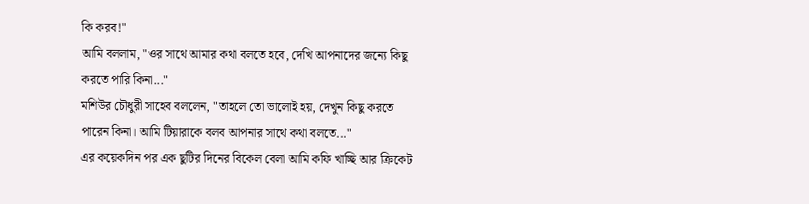কি করব!"
আমি বললাম, "ওর সাথে আমার কথা বলতে হবে, দেখি আপনাদের জন্যে কিছু করতে পারি কিনা..."
মশিউর চৌধুরী সাহেব বললেন, "তাহলে তো ভালোই হয়, দেখুন কিছু করতে পারেন কিনা। আমি টিয়ারাকে বলব আপনার সাথে কথা বলতে..."
এর কয়েকদিন পর এক ছুটির দিনের বিকেল বেলা আমি কফি খাচ্ছি আর ক্রিকেট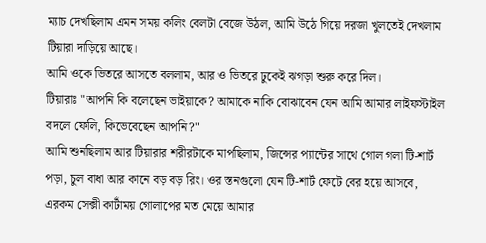ম্যাচ দেখছিলাম এমন সময় কলিং বেলটা বেজে উঠল, আমি উঠে গিয়ে দরজা খুলতেই দেখলাম টিয়ারা দাড়িয়ে আছে।
আমি ওকে ভিতরে আসতে বললাম, আর ও ভিতরে ঢুকেই ঝগড়া শুরু করে দিল।
টিয়ারাঃ "আপনি কি বলেছেন ভাইয়াকে? আমাকে নাকি বোঝাবেন যেন আমি আমার লাইফস্টাইল বদলে ফেলি, কিভেবেছেন আপনি?"
আমি শুনছিলাম আর টিয়ারার শরীরটাকে মাপছিলাম, জিন্সের প্যান্টের সাথে গোল গলা টি-শার্ট পড়া, চুল বাধা আর কানে বড় বড় রিং। ওর স্তনগুলো যেন টি-শার্ট ফেটে বের হয়ে আসবে, এরকম সেক্সী কাটাঁময় গোলাপের মত মেয়ে আমার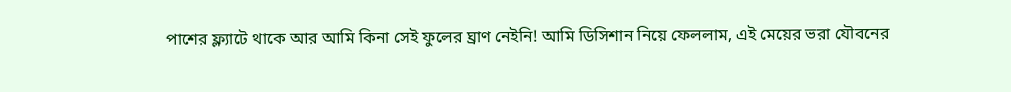পাশের ফ্ল্যাটে থাকে আর আমি কিনা সেই ফুলের ঘ্রাণ নেইনি! আমি ডিসিশান নিয়ে ফেললাম, এই মেয়ের ভরা যৌবনের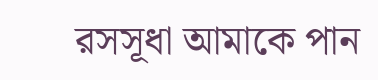রসসূধা আমাকে পান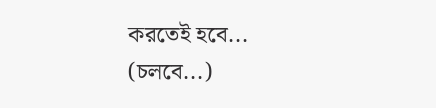করতেই হবে...
(চলবে...)